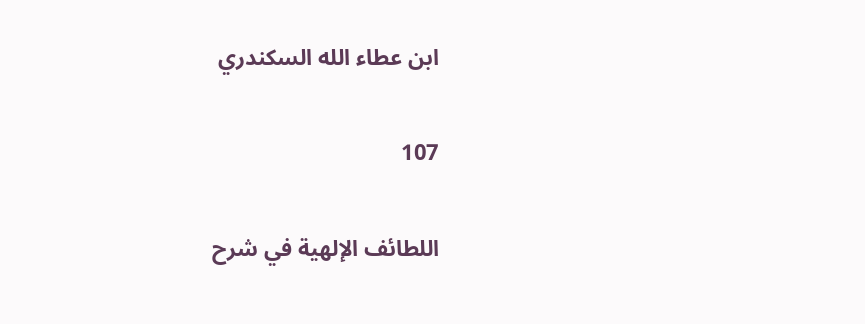ابن عطاء الله السكندري

107

اللطائف الإلهية في شرح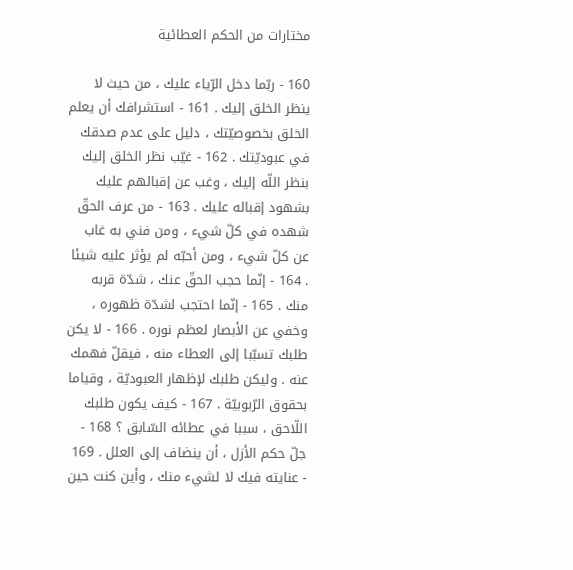مختارات من الحكم العطائية

160 - ربّما دخل الرّياء عليك ، من حيث لا ينظر الخلق إليك . 161 - استشرافك أن يعلم الخلق بخصوصيّتك ، دليل على عدم صدقك في عبوديّتك . 162 - غيّب نظر الخلق إليك بنظر اللّه إليك ، وغب عن إقبالهم عليك بشهود إقباله عليك . 163 - من عرف الحقّ شهده في كلّ شيء ، ومن فني به غاب عن كلّ شيء ، ومن أحبّه لم يؤثر عليه شيئا . 164 - إنّما حجب الحقّ عنك ، شدّة قربه منك . 165 - إنّما احتجب لشدّة ظهوره ، وخفي عن الأبصار لعظم نوره . 166 - لا يكن طلبك تسبّبا إلى العطاء منه ، فيقلّ فهمك عنه . وليكن طلبك لإظهار العبوديّة ، وقياما بحقوق الرّبوبيّة . 167 - كيف يكون طلبك اللّاحق ، سببا في عطائه السّابق ؟ 168 - جلّ حكم الأزل ، أن ينضاف إلى العلل . 169 - عنايته فيك لا لشيء منك ، وأين كنت حين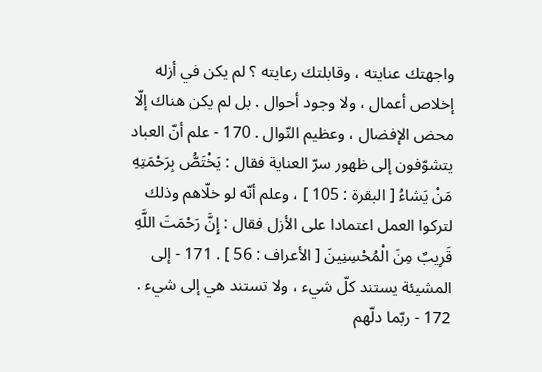واجهتك عنايته ، وقابلتك رعايته ؟ لم يكن في أزله إخلاص أعمال ، ولا وجود أحوال . بل لم يكن هناك إلّا محض الإفضال ، وعظيم النّوال . 170 - علم أنّ العباد يتشوّفون إلى ظهور سرّ العناية فقال : يَخْتَصُّ بِرَحْمَتِهِ مَنْ يَشاءُ [ البقرة : 105 ] ، وعلم أنّه لو خلّاهم وذلك لتركوا العمل اعتمادا على الأزل فقال : إِنَّ رَحْمَتَ اللَّهِ قَرِيبٌ مِنَ الْمُحْسِنِينَ [ الأعراف : 56 ] . 171 - إلى المشيئة يستند كلّ شيء ، ولا تستند هي إلى شيء . 172 - ربّما دلّهم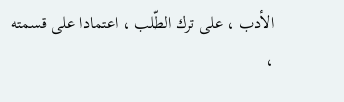الأدب ، على ترك الطّلب ، اعتمادا على قسمته ،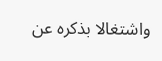واشتغالا بذكره عن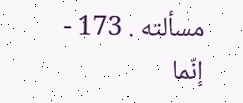مسألته . 173 - إنّما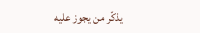يذكّر من يجوز عليه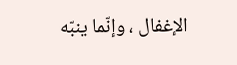الإغفال ، وإنّما ينبّه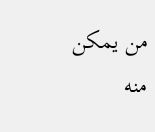من يمكن منه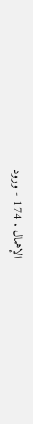الإهمال . 174 - ورود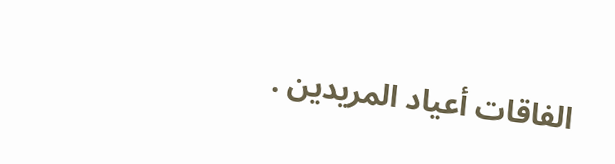الفاقات أعياد المريدين .